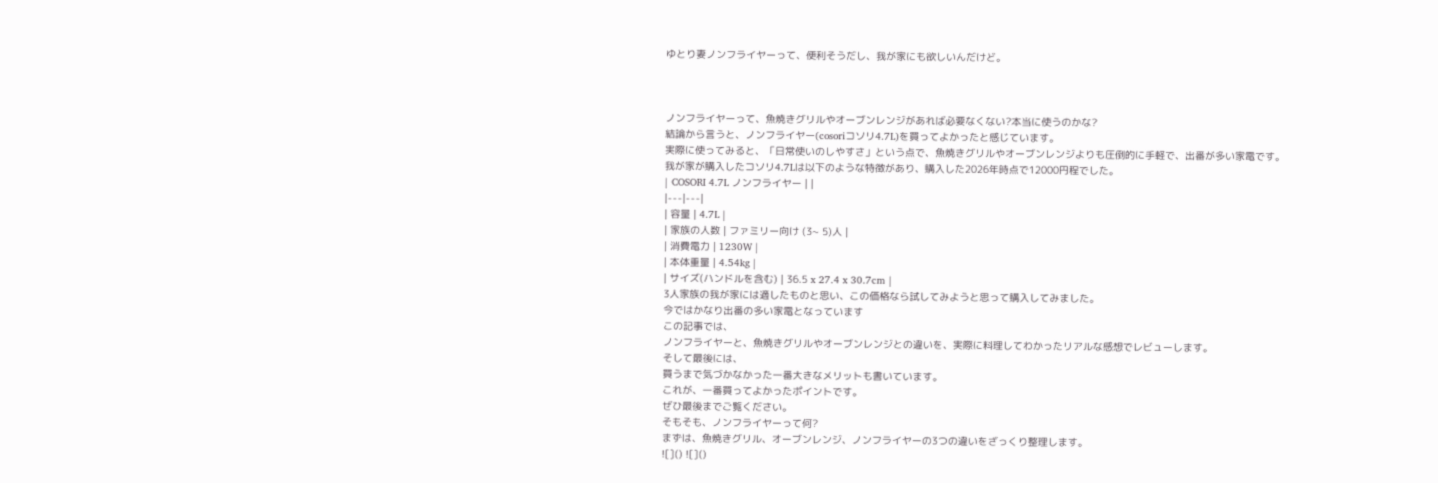ゆとり妻ノンフライヤーって、便利そうだし、我が家にも欲しいんだけど。



ノンフライヤーって、魚焼きグリルやオーブンレンジがあれば必要なくない?本当に使うのかな?
結論から言うと、ノンフライヤー(cosoriコソリ4.7L)を買ってよかったと感じています。
実際に使ってみると、「日常使いのしやすさ」という点で、魚焼きグリルやオーブンレンジよりも圧倒的に手軽で、出番が多い家電です。
我が家が購入したコソリ4.7Lは以下のような特徴があり、購入した2026年時点で12000円程でした。
| COSORI 4.7L ノンフライヤー | |
|---|---|
| 容量 | 4.7L |
| 家族の人数 | ファミリー向け (3~ 5)人 |
| 消費電力 | 1230W |
| 本体重量 | 4.54kg |
| サイズ(ハンドルを含む) | 36.5 x 27.4 x 30.7cm |
3人家族の我が家には適したものと思い、この価格なら試してみようと思って購入してみました。
今ではかなり出番の多い家電となっています
この記事では、
ノンフライヤーと、魚焼きグリルやオーブンレンジとの違いを、実際に料理してわかったリアルな感想でレビューします。
そして最後には、
買うまで気づかなかった一番大きなメリットも書いています。
これが、一番買ってよかったポイントです。
ぜひ最後までご覧ください。
そもそも、ノンフライヤーって何?
まずは、魚焼きグリル、オーブンレンジ、ノンフライヤーの3つの違いをざっくり整理します。
![]() ![]()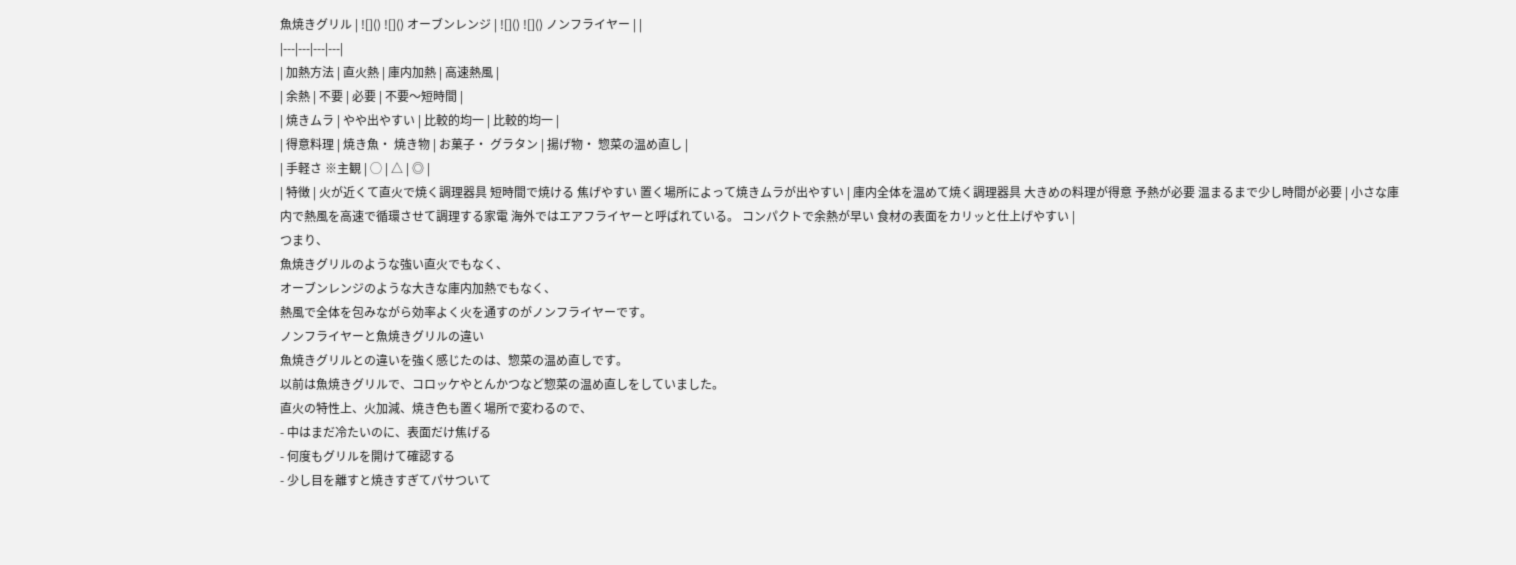魚焼きグリル | ![]() ![]() オーブンレンジ | ![]() ![]() ノンフライヤー | |
|---|---|---|---|
| 加熱方法 | 直火熱 | 庫内加熱 | 高速熱風 |
| 余熱 | 不要 | 必要 | 不要〜短時間 |
| 焼きムラ | やや出やすい | 比較的均一 | 比較的均一 |
| 得意料理 | 焼き魚・ 焼き物 | お菓子・ グラタン | 揚げ物・ 惣菜の温め直し |
| 手軽さ ※主観 | ◯ | △ | ◎ |
| 特徴 | 火が近くて直火で焼く調理器具 短時間で焼ける 焦げやすい 置く場所によって焼きムラが出やすい | 庫内全体を温めて焼く調理器具 大きめの料理が得意 予熱が必要 温まるまで少し時間が必要 | 小さな庫内で熱風を高速で循環させて調理する家電 海外ではエアフライヤーと呼ばれている。 コンパクトで余熱が早い 食材の表面をカリッと仕上げやすい |
つまり、
魚焼きグリルのような強い直火でもなく、
オーブンレンジのような大きな庫内加熱でもなく、
熱風で全体を包みながら効率よく火を通すのがノンフライヤーです。
ノンフライヤーと魚焼きグリルの違い
魚焼きグリルとの違いを強く感じたのは、惣菜の温め直しです。
以前は魚焼きグリルで、コロッケやとんかつなど惣菜の温め直しをしていました。
直火の特性上、火加減、焼き色も置く場所で変わるので、
- 中はまだ冷たいのに、表面だけ焦げる
- 何度もグリルを開けて確認する
- 少し目を離すと焼きすぎてパサついて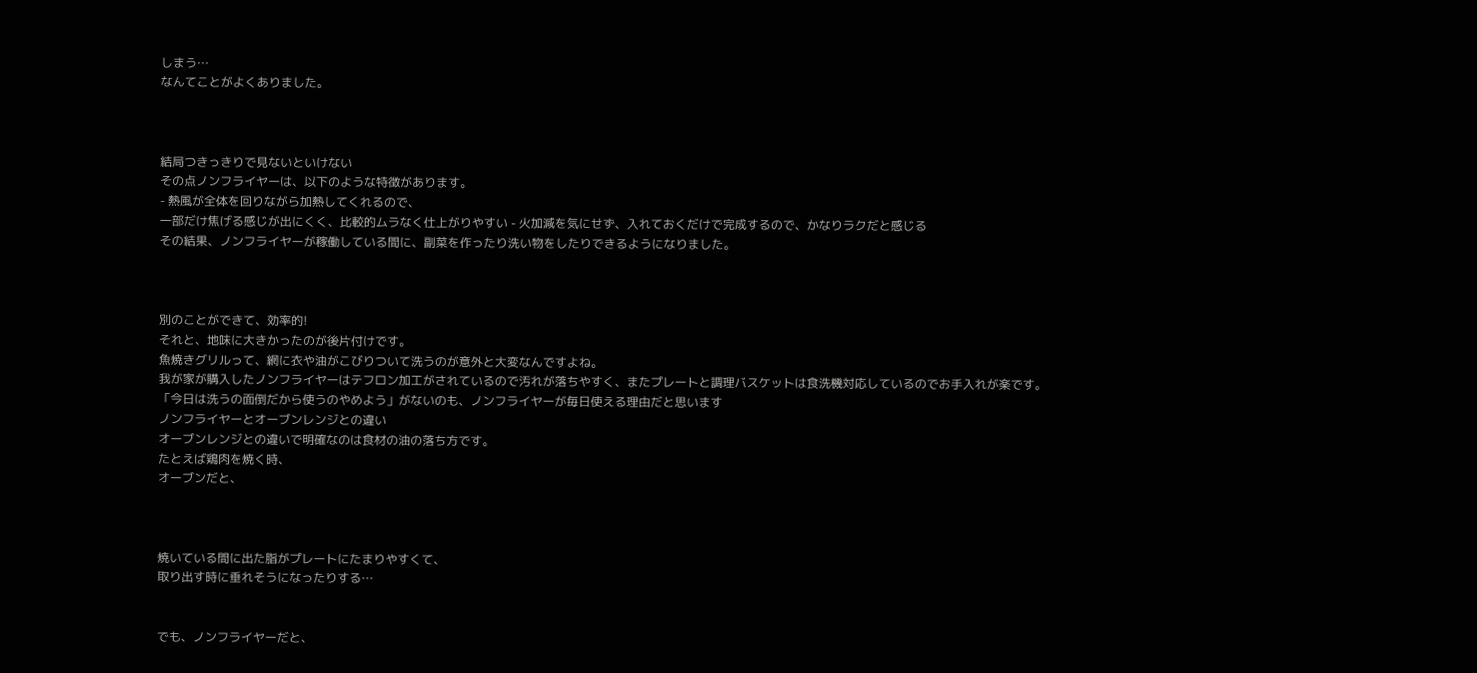しまう…
なんてことがよくありました。



結局つきっきりで見ないといけない
その点ノンフライヤーは、以下のような特徴があります。
- 熱風が全体を回りながら加熱してくれるので、
一部だけ焦げる感じが出にくく、比較的ムラなく仕上がりやすい - 火加減を気にせず、入れておくだけで完成するので、かなりラクだと感じる
その結果、ノンフライヤーが稼働している間に、副菜を作ったり洗い物をしたりできるようになりました。



別のことができて、効率的!
それと、地味に大きかったのが後片付けです。
魚焼きグリルって、網に衣や油がこびりついて洗うのが意外と大変なんですよね。
我が家が購入したノンフライヤーはテフロン加工がされているので汚れが落ちやすく、またプレートと調理バスケットは食洗機対応しているのでお手入れが楽です。
「今日は洗うの面倒だから使うのやめよう」がないのも、ノンフライヤーが毎日使える理由だと思います
ノンフライヤーとオーブンレンジとの違い
オーブンレンジとの違いで明確なのは食材の油の落ち方です。
たとえば鶏肉を焼く時、
オーブンだと、



焼いている間に出た脂がプレートにたまりやすくて、
取り出す時に垂れそうになったりする…


でも、ノンフライヤーだと、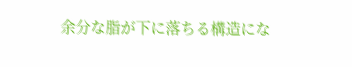余分な脂が下に落ちる構造にな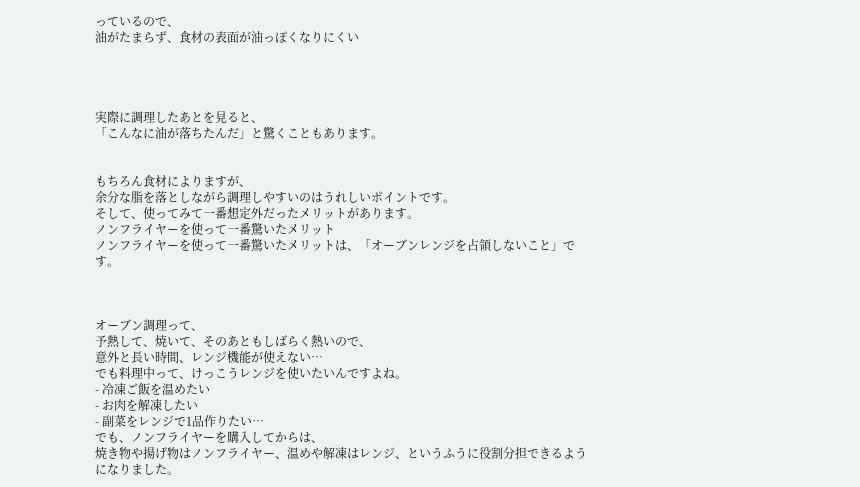っているので、
油がたまらず、食材の表面が油っぽくなりにくい




実際に調理したあとを見ると、
「こんなに油が落ちたんだ」と驚くこともあります。


もちろん食材によりますが、
余分な脂を落としながら調理しやすいのはうれしいポイントです。
そして、使ってみて一番想定外だったメリットがあります。
ノンフライヤーを使って一番驚いたメリット
ノンフライヤーを使って一番驚いたメリットは、「オーブンレンジを占領しないこと」です。



オーブン調理って、
予熱して、焼いて、そのあともしばらく熱いので、
意外と長い時間、レンジ機能が使えない…
でも料理中って、けっこうレンジを使いたいんですよね。
- 冷凍ご飯を温めたい
- お肉を解凍したい
- 副菜をレンジで1品作りたい…
でも、ノンフライヤーを購入してからは、
焼き物や揚げ物はノンフライヤー、温めや解凍はレンジ、というふうに役割分担できるようになりました。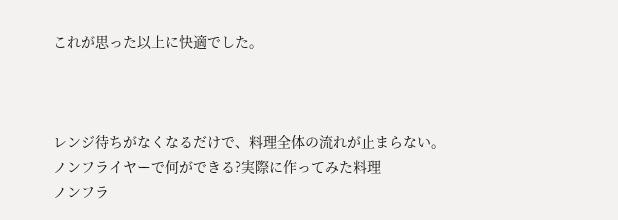これが思った以上に快適でした。



レンジ待ちがなくなるだけで、料理全体の流れが止まらない。
ノンフライヤーで何ができる?実際に作ってみた料理
ノンフラ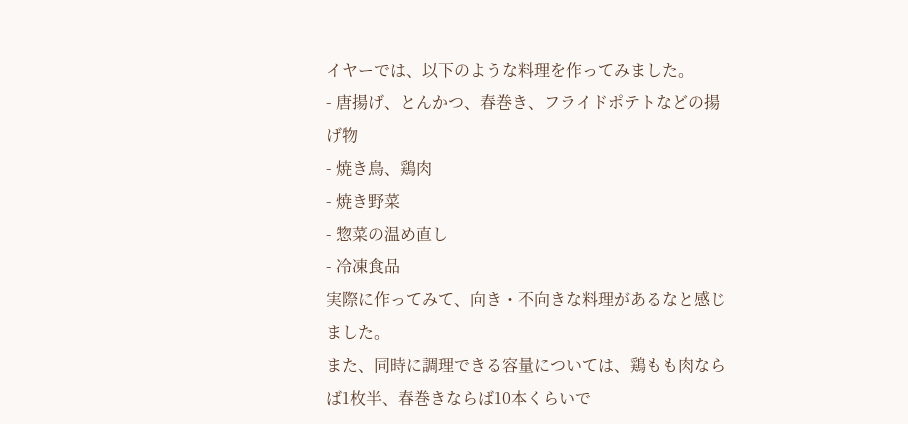イヤーでは、以下のような料理を作ってみました。
- 唐揚げ、とんかつ、春巻き、フライドポテトなどの揚げ物
- 焼き鳥、鶏肉
- 焼き野菜
- 惣菜の温め直し
- 冷凍食品
実際に作ってみて、向き・不向きな料理があるなと感じました。
また、同時に調理できる容量については、鶏もも肉ならば1枚半、春巻きならば10本くらいで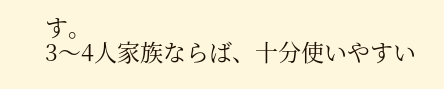す。
3〜4人家族ならば、十分使いやすい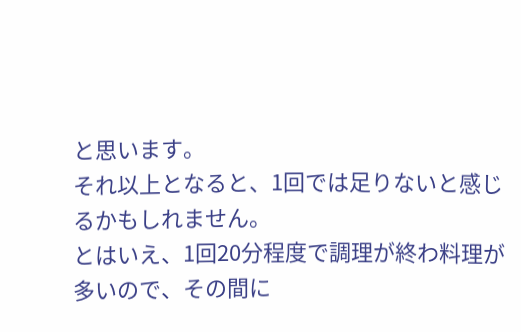と思います。
それ以上となると、1回では足りないと感じるかもしれません。
とはいえ、1回20分程度で調理が終わ料理が多いので、その間に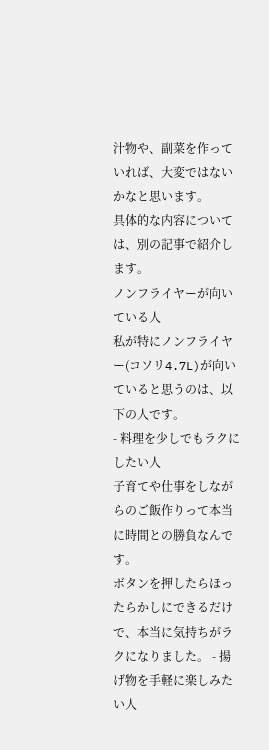汁物や、副菜を作っていれば、大変ではないかなと思います。
具体的な内容については、別の記事で紹介します。
ノンフライヤーが向いている人
私が特にノンフライヤー(コソリ4.7L)が向いていると思うのは、以下の人です。
- 料理を少しでもラクにしたい人
子育てや仕事をしながらのご飯作りって本当に時間との勝負なんです。
ボタンを押したらほったらかしにできるだけで、本当に気持ちがラクになりました。 - 揚げ物を手軽に楽しみたい人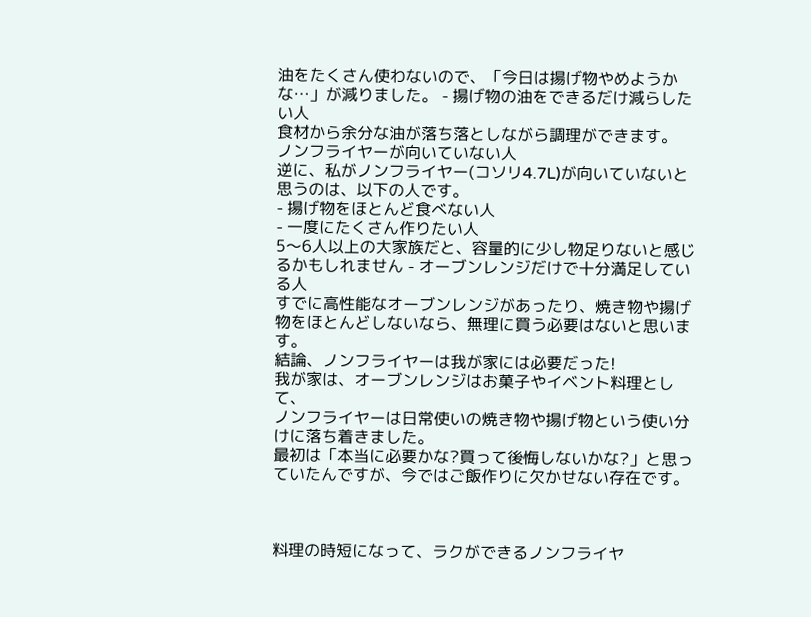油をたくさん使わないので、「今日は揚げ物やめようかな…」が減りました。 - 揚げ物の油をできるだけ減らしたい人
食材から余分な油が落ち落としながら調理ができます。
ノンフライヤーが向いていない人
逆に、私がノンフライヤー(コソリ4.7L)が向いていないと思うのは、以下の人です。
- 揚げ物をほとんど食べない人
- 一度にたくさん作りたい人
5〜6人以上の大家族だと、容量的に少し物足りないと感じるかもしれません - オーブンレンジだけで十分満足している人
すでに高性能なオーブンレンジがあったり、焼き物や揚げ物をほとんどしないなら、無理に買う必要はないと思います。
結論、ノンフライヤーは我が家には必要だった!
我が家は、オーブンレンジはお菓子やイベント料理として、
ノンフライヤーは日常使いの焼き物や揚げ物という使い分けに落ち着きました。
最初は「本当に必要かな?買って後悔しないかな?」と思っていたんですが、今ではご飯作りに欠かせない存在です。



料理の時短になって、ラクができるノンフライヤ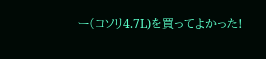ー(コソリ4.7L)を買ってよかった!